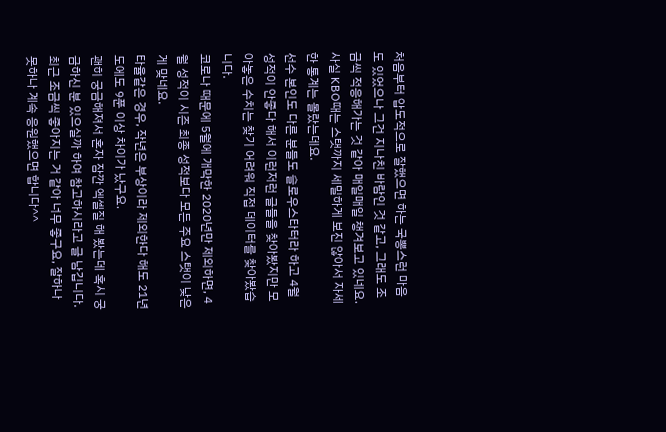처음부터 압도적으로 잘했으면 하는 국뽕스런 마음도 있었으나 그건 지나친 바람인 것 같고, 그래도 조금씩 적응해가는 것 같아 매일매일 챙겨보고 있네요.
사실 KBO때는 스탯까지 세밀하게 보진 않아서 자세한 통계는 몰랐는데요.
선수 본인도 다른 분들도 슬로우스타터라 하고 4월 성적이 안좋다 해서 이런저런 글들을 찾아봤지만 모아놓은 수치는 찾기 어려워 직접 데이터를 찾아봤습니다.
코로나 때문에 5월에 개막한 2020년만 제외하면, 4월 성적이 시즌 최종 성적보다 모든 주요 스탯이 낮은 게 맞네요.
타율같은 경우, 작년은 부상이라 제외한다 해도 21년도에도 9푼 이상 차이가 났구요.
괜히 궁금해져서 혼자 잠깐 엑셀질 해 봤는데 혹시 궁금하신 분 있으실까 하여 참고하시라고 글 남깁니다.
최근 조금씩 좋아지는 거 같아 너무 좋구요, 잘하나 못하나 계속 응원했으면 합니다^^